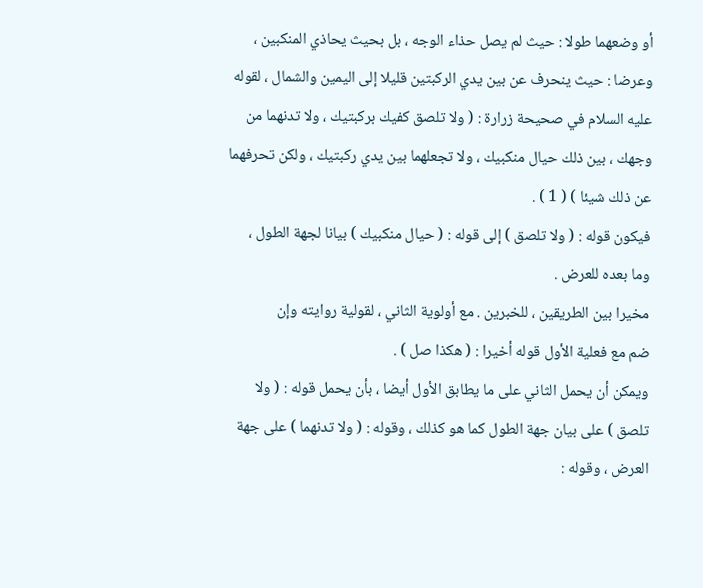أو وضعهما طولا : حيث لم يصل حذاء الوجه ، بل بحيث يحاذي المنكبين ،
وعرضا : حيث ينحرف عن بين يدي الركبتين قليلا إلى اليمين والشمال ، لقوله
عليه السلام في صحيحة زرارة : ( ولا تلصق كفيك بركبتيك ، ولا تدنهما من
وجهك ، بين ذلك حيال منكبيك ، ولا تجعلهما بين يدي ركبتيك ، ولكن تحرفهما
عن ذلك شيئا ) ( 1 ) .
فيكون قوله : ( ولا تلصق ) إلى قوله : ( حيال منكبيك ) بيانا لجهة الطول ،
وما بعده للعرض .
مخيرا بين الطريقين ، للخبرين . مع أولوية الثاني ، لقولية روايته وإن
ضم مع فعلية الأول قوله أخيرا : ( هكذا صل ) .
ويمكن أن يحمل الثاني على ما يطابق الأول أيضا ، بأن يحمل قوله : ( ولا
تلصق ) على بيان جهة الطول كما هو كذلك ، وقوله : ( ولا تدنهما ) على جهة
العرض ، وقوله :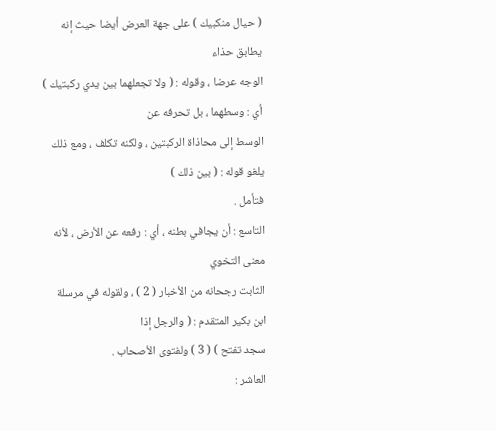( حيال منكبيك ) على جهة العرض أيضا حيث إنه يطابق حذاء
الوجه عرضا ، وقوله : ( ولا تجعلهما بين يدي ركبتيك ) أي : وسطهما ، بل تحرفه عن
الوسط إلى محاذاة الركبتين ، ولكنه تكلف ، ومع ذلك يلغو قوله : ( بين ذلك )
فتأمل .
التاسع : أن يجافي بطنه ، أي : رفعه عن الأرض ، لأنه معنى التخوي
الثابت رجحانه من الأخبار ( 2 ) ، ولقوله في مرسلة ابن بكير المتقدم : ( والرجل إذا
سجد تفتح ) ( 3 ) ولفتوى الأصحاب .
العاشر :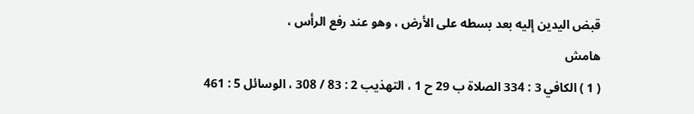قبض اليدين إليه بعد بسطه على الأرض ، وهو عند رفع الرأس ،
هامش
( 1 ) الكافي 3 : 334 الصلاة ب 29 ح 1 ، التهذيب 2 : 83 / 308 ، الوسائل 5 : 461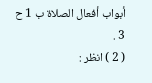أبواب أفعال الصلاة ب 1 ح 3 .
( 2 ) انظر :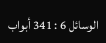الوسائل 6 : 341 أبواب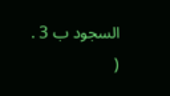السجود ب 3 .
(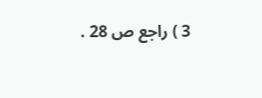3 ) راجع ص 28 .